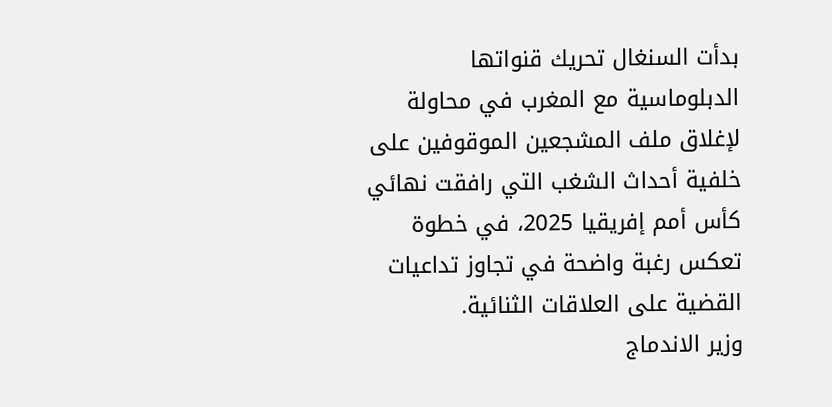بدأت السنغال تحريك قنواتها الدبلوماسية مع المغرب في محاولة لإغلاق ملف المشجعين الموقوفين على خلفية أحداث الشغب التي رافقت نهائي كأس أمم إفريقيا 2025، في خطوة تعكس رغبة واضحة في تجاوز تداعيات القضية على العلاقات الثنائية.
وزير الاندماج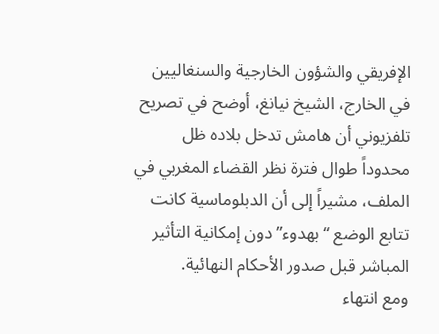الإفريقي والشؤون الخارجية والسنغاليين في الخارج، الشيخ نيانغ، أوضح في تصريح تلفزيوني أن هامش تدخل بلاده ظل محدوداً طوال فترة نظر القضاء المغربي في الملف، مشيراً إلى أن الدبلوماسية كانت تتابع الوضع “بهدوء” دون إمكانية التأثير المباشر قبل صدور الأحكام النهائية.
ومع انتهاء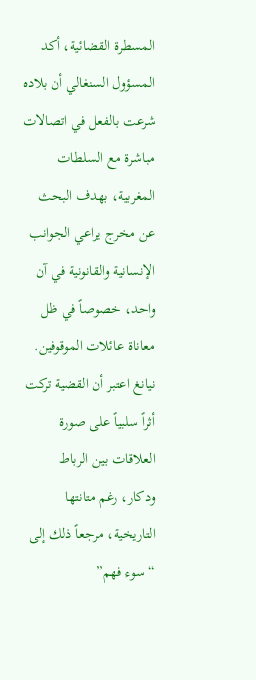المسطرة القضائية، أكد المسؤول السنغالي أن بلاده شرعت بالفعل في اتصالات مباشرة مع السلطات المغربية، بهدف البحث عن مخرج يراعي الجوانب الإنسانية والقانونية في آن واحد، خصوصاً في ظل معاناة عائلات الموقوفين.
نيانغ اعتبر أن القضية تركت أثراً سلبياً على صورة العلاقات بين الرباط ودكار، رغم متانتها التاريخية، مرجعاً ذلك إلى “سوء فهم”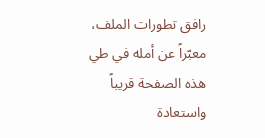رافق تطورات الملف، معبّراً عن أمله في طي هذه الصفحة قريباً واستعادة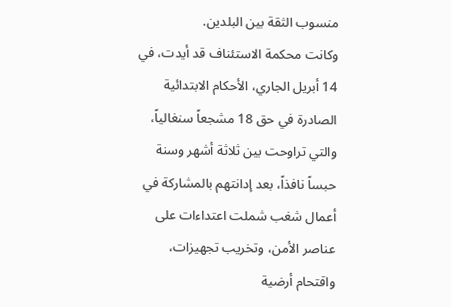منسوب الثقة بين البلدين.
وكانت محكمة الاستئناف قد أيدت، في 14 أبريل الجاري، الأحكام الابتدائية الصادرة في حق 18 مشجعاً سنغالياً، والتي تراوحت بين ثلاثة أشهر وسنة حبساً نافذاً، بعد إدانتهم بالمشاركة في أعمال شغب شملت اعتداءات على عناصر الأمن، وتخريب تجهيزات، واقتحام أرضية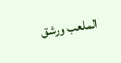الملعب ورشق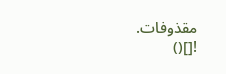مقذوفات.
![]()